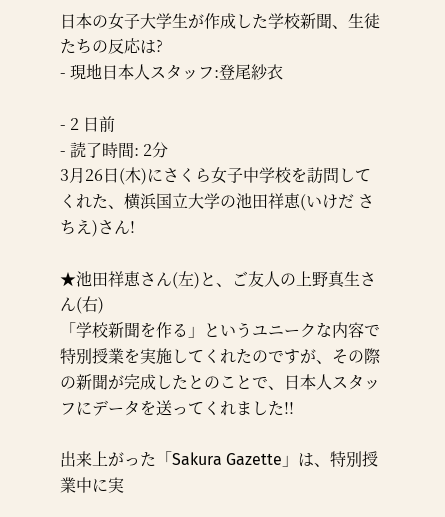日本の女子大学生が作成した学校新聞、生徒たちの反応は?
- 現地日本人スタッフ:登尾紗衣

- 2 日前
- 読了時間: 2分
3月26日(木)にさくら女子中学校を訪問してくれた、横浜国立大学の池田祥恵(いけだ さちえ)さん!

★池田祥恵さん(左)と、ご友人の上野真生さん(右)
「学校新聞を作る」というユニークな内容で特別授業を実施してくれたのですが、その際の新聞が完成したとのことで、日本人スタッフにデータを送ってくれました!!

出来上がった「Sakura Gazette」は、特別授業中に実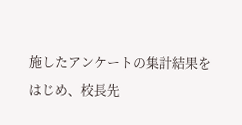施したアンケートの集計結果をはじめ、校長先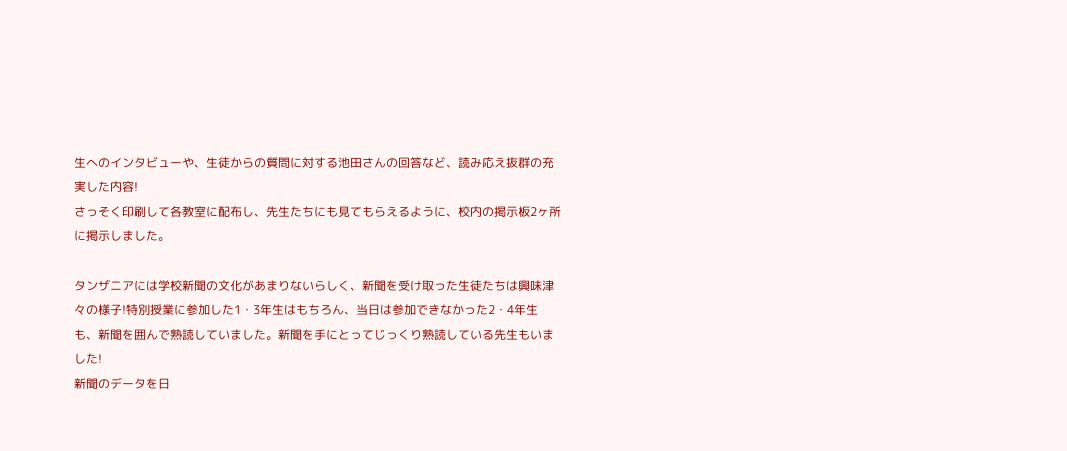生へのインタビューや、生徒からの質問に対する池田さんの回答など、読み応え抜群の充実した内容!
さっそく印刷して各教室に配布し、先生たちにも見てもらえるように、校内の掲示板2ヶ所に掲示しました。

タンザニアには学校新聞の文化があまりないらしく、新聞を受け取った生徒たちは興味津々の様子!特別授業に参加した1・3年生はもちろん、当日は参加できなかった2・4年生も、新聞を囲んで熟読していました。新聞を手にとってじっくり熟読している先生もいました!
新聞のデータを日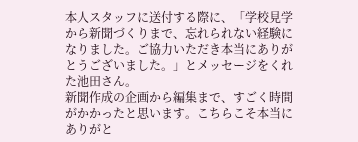本人スタッフに送付する際に、「学校見学から新聞づくりまで、忘れられない経験になりました。ご協力いただき本当にありがとうございました。」とメッセージをくれた池田さん。
新聞作成の企画から編集まで、すごく時間がかかったと思います。こちらこそ本当にありがと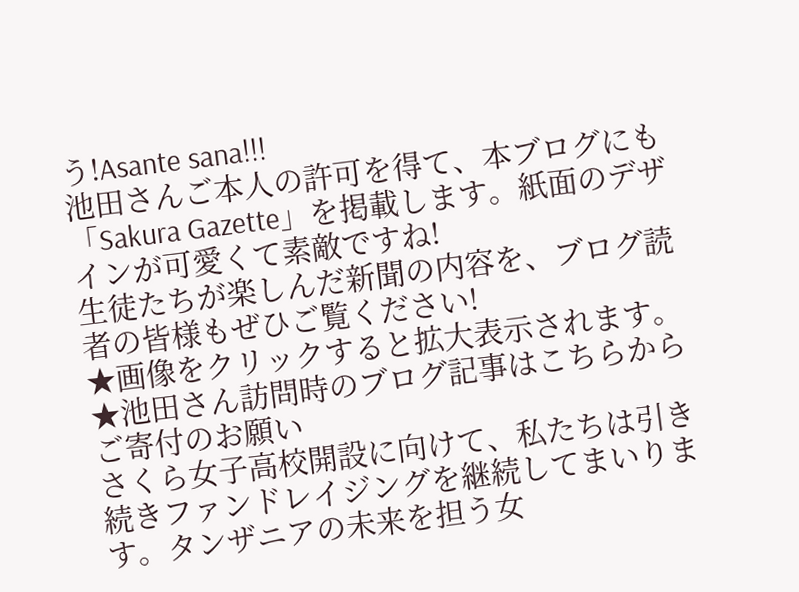う!Asante sana!!!
池田さんご本人の許可を得て、本ブログにも「Sakura Gazette」を掲載します。紙面のデザインが可愛くて素敵ですね!
生徒たちが楽しんだ新聞の内容を、ブログ読者の皆様もぜひご覧ください!
★画像をクリックすると拡大表示されます。
★池田さん訪問時のブログ記事はこちらから
ご寄付のお願い
さくら女子高校開設に向けて、私たちは引き続きファンドレイジングを継続してまいります。タンザニアの未来を担う女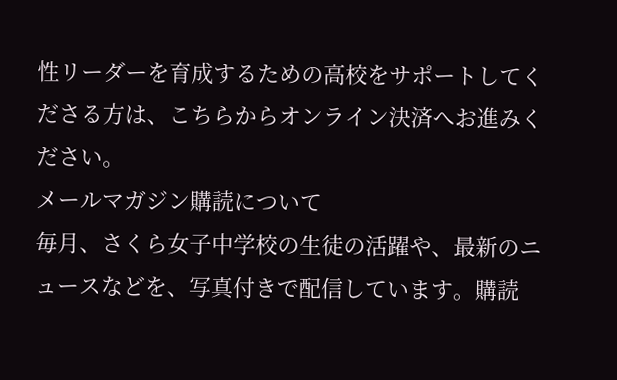性リーダーを育成するための高校をサポートしてくださる方は、こちらからオンライン決済へお進みください。
メールマガジン購読について
毎月、さくら女子中学校の生徒の活躍や、最新のニュースなどを、写真付きで配信しています。購読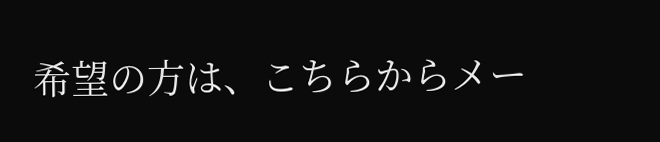希望の方は、こちらからメー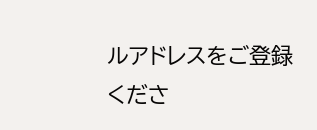ルアドレスをご登録くださ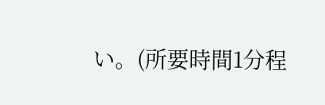い。(所要時間1分程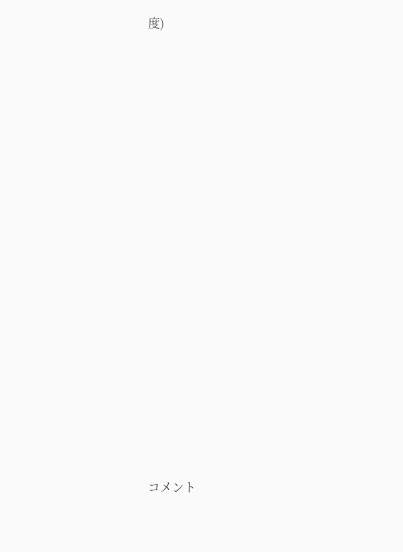度)


























コメント